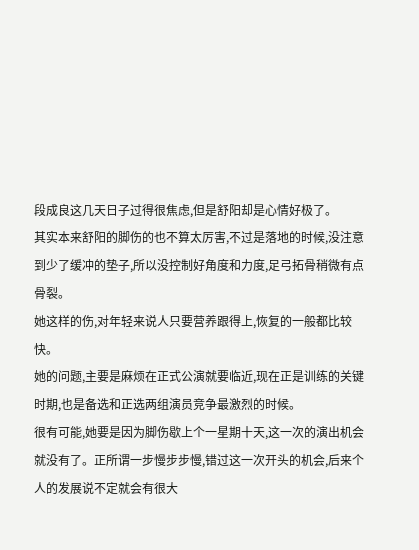段成良这几天日子过得很焦虑,但是舒阳却是心情好极了。
其实本来舒阳的脚伤的也不算太厉害,不过是落地的时候,没注意到少了缓冲的垫子,所以没控制好角度和力度,足弓拓骨稍微有点骨裂。
她这样的伤,对年轻来说人只要营养跟得上,恢复的一般都比较快。
她的问题,主要是麻烦在正式公演就要临近,现在正是训练的关键时期,也是备选和正选两组演员竞争最激烈的时候。
很有可能,她要是因为脚伤歇上个一星期十天,这一次的演出机会就没有了。正所谓一步慢步步慢,错过这一次开头的机会,后来个人的发展说不定就会有很大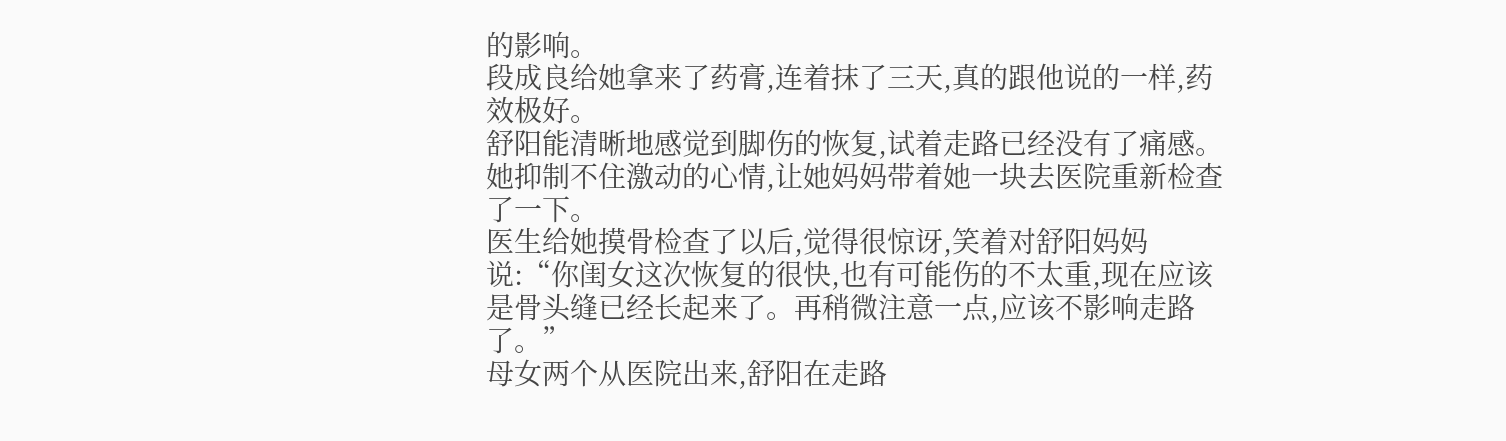的影响。
段成良给她拿来了药膏,连着抹了三天,真的跟他说的一样,药效极好。
舒阳能清晰地感觉到脚伤的恢复,试着走路已经没有了痛感。
她抑制不住激动的心情,让她妈妈带着她一块去医院重新检查了一下。
医生给她摸骨检查了以后,觉得很惊讶,笑着对舒阳妈妈说:“你闺女这次恢复的很快,也有可能伤的不太重,现在应该是骨头缝已经长起来了。再稍微注意一点,应该不影响走路了。”
母女两个从医院出来,舒阳在走路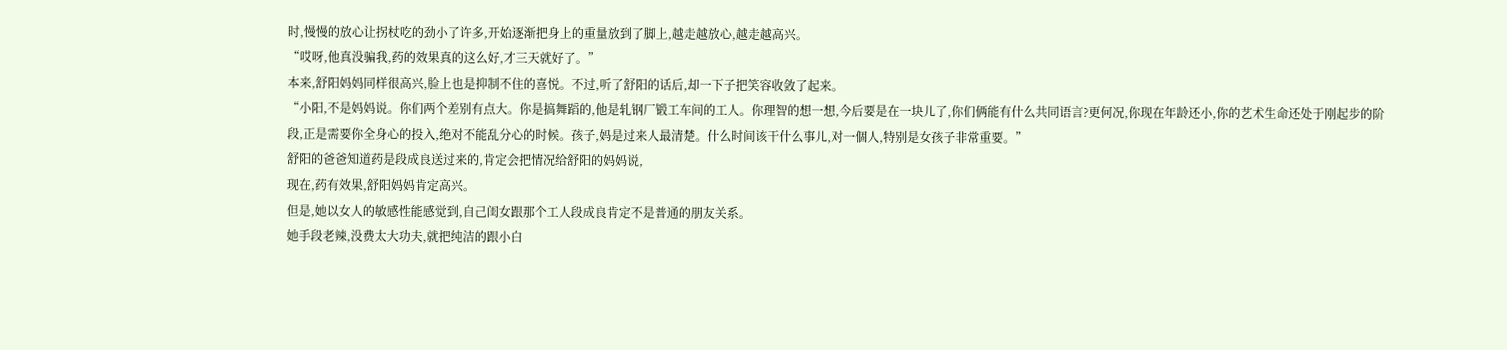时,慢慢的放心让拐杖吃的劲小了许多,开始逐渐把身上的重量放到了脚上,越走越放心,越走越高兴。
“哎呀,他真没骗我,药的效果真的这么好,才三天就好了。”
本来,舒阳妈妈同样很高兴,脸上也是抑制不住的喜悦。不过,听了舒阳的话后,却一下子把笑容收敛了起来。
“小阳,不是妈妈说。你们两个差别有点大。你是搞舞蹈的,他是轧钢厂锻工车间的工人。你理智的想一想,今后要是在一块儿了,你们俩能有什么共同语言?更何况,你现在年龄还小,你的艺术生命还处于刚起步的阶段,正是需要你全身心的投入,绝对不能乱分心的时候。孩子,妈是过来人最清楚。什么时间该干什么事儿,对一個人,特别是女孩子非常重要。”
舒阳的爸爸知道药是段成良送过来的,肯定会把情况给舒阳的妈妈说,
现在,药有效果,舒阳妈妈肯定高兴。
但是,她以女人的敏感性能感觉到,自己闺女跟那个工人段成良肯定不是普通的朋友关系。
她手段老辣,没费太大功夫,就把纯洁的跟小白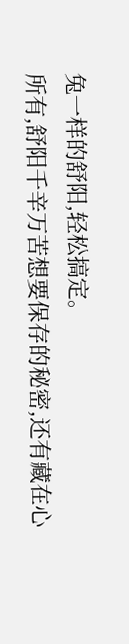兔一样的舒阳,轻松搞定。
所有,舒阳千辛万苦想要保存的秘密,还有藏在心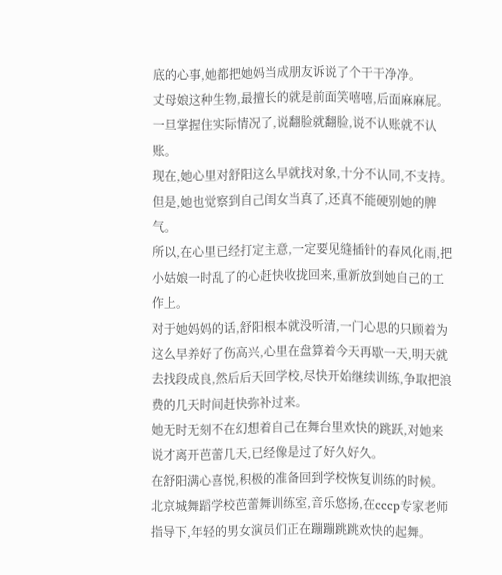底的心事,她都把她妈当成朋友诉说了个干干净净。
丈母娘这种生物,最擅长的就是前面笑嘻嘻,后面麻麻屁。一旦掌握住实际情况了,说翻脸就翻脸,说不认账就不认账。
现在,她心里对舒阳这么早就找对象,十分不认同,不支持。但是,她也觉察到自己闺女当真了,还真不能硬别她的脾气。
所以,在心里已经打定主意,一定要见缝插针的春风化雨,把小姑娘一时乱了的心赶快收拢回来,重新放到她自己的工作上。
对于她妈妈的话,舒阳根本就没听清,一门心思的只顾着为这么早养好了伤高兴,心里在盘算着今天再歇一天,明天就去找段成良,然后后天回学校,尽快开始继续训练,争取把浪费的几天时间赶快弥补过来。
她无时无刻不在幻想着自己在舞台里欢快的跳跃,对她来说才离开芭蕾几天,已经像是过了好久好久。
在舒阳满心喜悦,积极的准备回到学校恢复训练的时候。
北京城舞蹈学校芭蕾舞训练室,音乐悠扬,在cccp专家老师指导下,年轻的男女演员们正在蹦蹦跳跳欢快的起舞。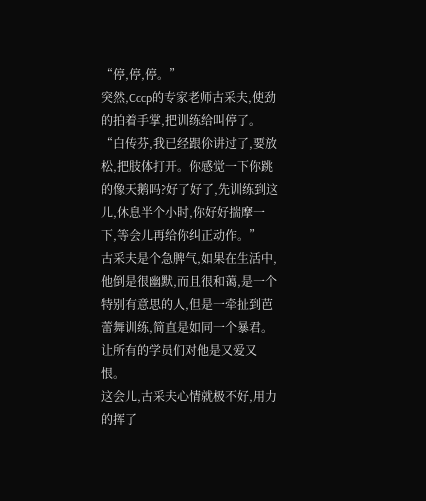“停,停,停。”
突然,Cccp的专家老师古采夫,使劲的拍着手掌,把训练给叫停了。
“白传芬,我已经跟伱讲过了,要放松,把肢体打开。你感觉一下你跳的像天鹅吗?好了好了,先训练到这儿,休息半个小时,你好好揣摩一下,等会儿再给你纠正动作。”
古采夫是个急脾气,如果在生活中,他倒是很幽默,而且很和蔼,是一个特别有意思的人,但是一牵扯到芭蕾舞训练,简直是如同一个暴君。让所有的学员们对他是又爱又恨。
这会儿,古采夫心情就极不好,用力的挥了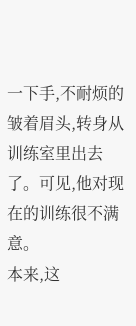一下手,不耐烦的皱着眉头,转身从训练室里出去了。可见,他对现在的训练很不满意。
本来,这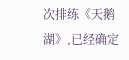次排练《天鹅湖》,已经确定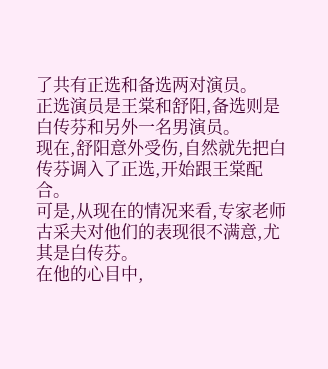了共有正选和备选两对演员。
正选演员是王棠和舒阳,备选则是白传芬和另外一名男演员。
现在,舒阳意外受伤,自然就先把白传芬调入了正选,开始跟王棠配合。
可是,从现在的情况来看,专家老师古采夫对他们的表现很不满意,尤其是白传芬。
在他的心目中,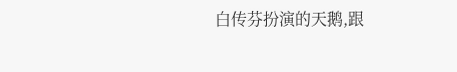白传芬扮演的天鹅,跟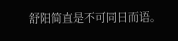舒阳简直是不可同日而语。